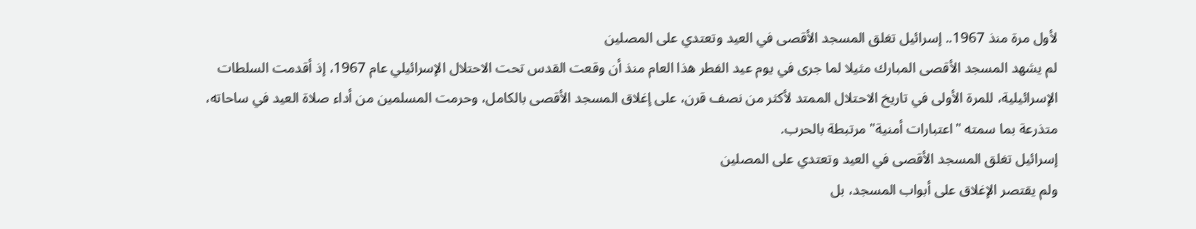لأول مرة منذ 1967.. إسرائيل تغلق المسجد الأقصى في العيد وتعتدي على المصلين
لم يشهد المسجد الأقصى المبارك مثيلا لما جرى في يوم عيد الفطر هذا العام منذ أن وقعت القدس تحت الاحتلال الإسرائيلي عام 1967، إذ أقدمت السلطات الإسرائيلية، للمرة الأولى في تاريخ الاحتلال الممتد لأكثر من نصف قرن، على إغلاق المسجد الأقصى بالكامل، وحرمت المسلمين من أداء صلاة العيد في ساحاته، متذرعة بما سمته "اعتبارات أمنية" مرتبطة بالحرب.
إسرائيل تغلق المسجد الأقصى في العيد وتعتدي على المصلين
ولم يقتصر الإغلاق على أبواب المسجد، بل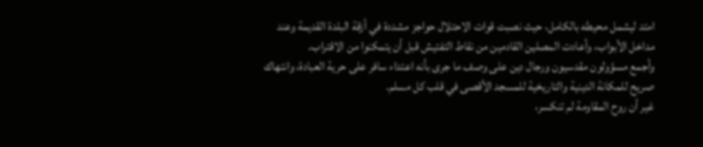امتد ليشمل محيطه بالكامل، حيث نصبت قوات الاحتلال حواجز مشددة في أزقة البلدة القديمة وعند مداخل الأبواب، وأعادت المصلين القادمين من نقاط التفتيش قبل أن يتمكنوا من الاقتراب.
وأجمع مسؤولون مقدسيون ورجال دين على وصف ما جرى بأنه اعتداء سافر على حرية العبادة، وانتهاك صريح للمكانة الدينية والتاريخية للمسجد الأقصى في قلب كل مسلم.
غير أن روح المقاومة لم تنكسر،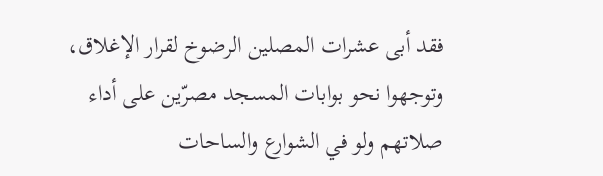فقد أبى عشرات المصلين الرضوخ لقرار الإغلاق، وتوجهوا نحو بوابات المسجد مصرّين على أداء صلاتهم ولو في الشوارع والساحات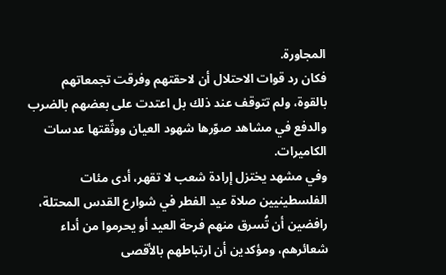المجاورة.
فكان رد قوات الاحتلال أن لاحقتهم وفرقت تجمعاتهم بالقوة، ولم تتوقف عند ذلك بل اعتدت على بعضهم بالضرب والدفع في مشاهد صوّرها شهود العيان ووثّقتها عدسات الكاميرات.
وفي مشهد يختزل إرادة شعب لا تقهر، أدى مئات الفلسطينيين صلاة عيد الفطر في شوارع القدس المحتلة، رافضين أن تُسرق منهم فرحة العيد أو يحرموا من أداء شعائرهم، ومؤكدين أن ارتباطهم بالأقصى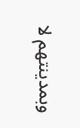وبمدينتهم لا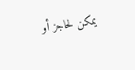يمكن لحاجز أو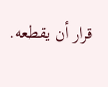قرار أن يقطعه.